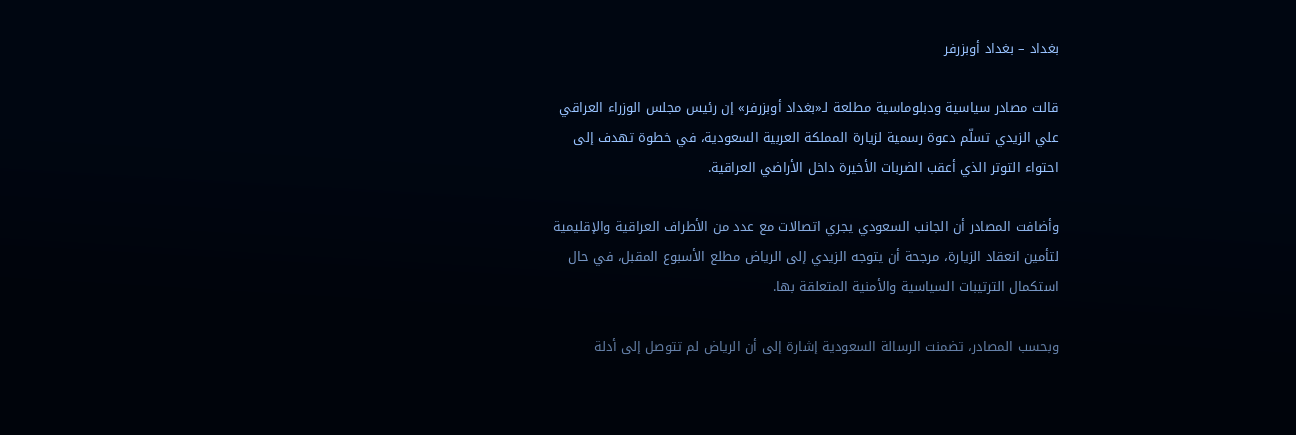بغداد – بغداد أوبزرفر

قالت مصادر سياسية ودبلوماسية مطلعة لـ«بغداد أوبزرفر» إن رئيس مجلس الوزراء العراقي علي الزيدي تسلّم دعوة رسمية لزيارة المملكة العربية السعودية، في خطوة تهدف إلى احتواء التوتر الذي أعقب الضربات الأخيرة داخل الأراضي العراقية.

وأضافت المصادر أن الجانب السعودي يجري اتصالات مع عدد من الأطراف العراقية والإقليمية لتأمين انعقاد الزيارة، مرجحة أن يتوجه الزيدي إلى الرياض مطلع الأسبوع المقبل، في حال استكمال الترتيبات السياسية والأمنية المتعلقة بها.

وبحسب المصادر، تضمنت الرسالة السعودية إشارة إلى أن الرياض لم تتوصل إلى أدلة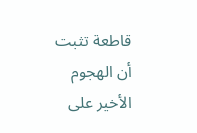قاطعة تثبت أن الهجوم الأخير على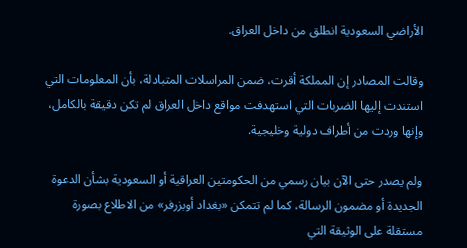الأراضي السعودية انطلق من داخل العراق.

وقالت المصادر إن المملكة أقرت، ضمن المراسلات المتبادلة، بأن المعلومات التي استندت إليها الضربات التي استهدفت مواقع داخل العراق لم تكن دقيقة بالكامل، وإنها وردت من أطراف دولية وخليجية.

ولم يصدر حتى الآن بيان رسمي من الحكومتين العراقية أو السعودية بشأن الدعوة الجديدة أو مضمون الرسالة، كما لم تتمكن «بغداد أوبزرفر» من الاطلاع بصورة مستقلة على الوثيقة التي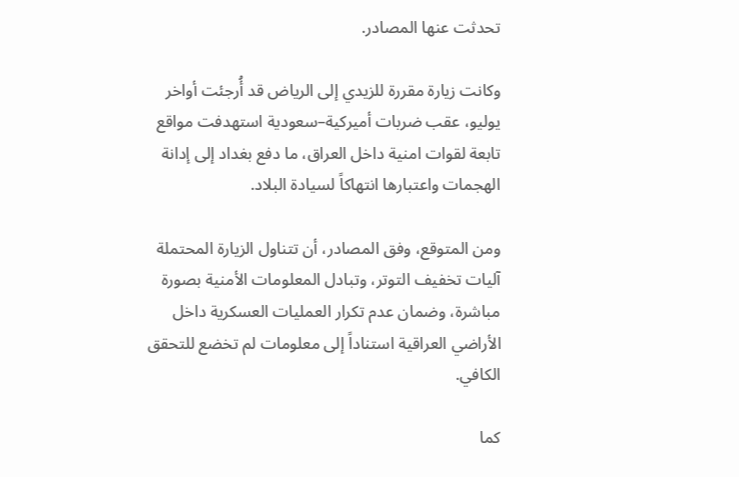تحدثت عنها المصادر.

وكانت زيارة مقررة للزيدي إلى الرياض قد أُرجئت أواخر يوليو، عقب ضربات أميركية–سعودية استهدفت مواقع تابعة لقوات امنية داخل العراق، ما دفع بغداد إلى إدانة الهجمات واعتبارها انتهاكاً لسيادة البلاد.

ومن المتوقع، وفق المصادر، أن تتناول الزيارة المحتملة آليات تخفيف التوتر، وتبادل المعلومات الأمنية بصورة مباشرة، وضمان عدم تكرار العمليات العسكرية داخل الأراضي العراقية استناداً إلى معلومات لم تخضع للتحقق الكافي.

كما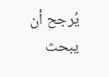يُرجح أن يبحث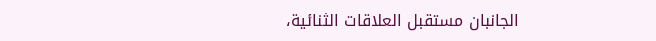الجانبان مستقبل العلاقات الثنائية،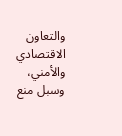والتعاون الاقتصادي والأمني، وسبل منع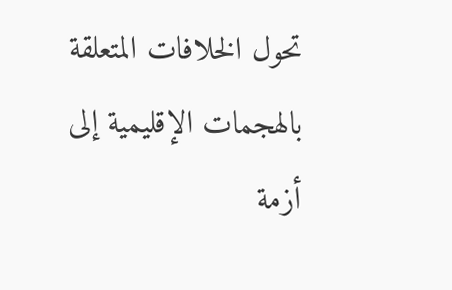تحول الخلافات المتعلقة بالهجمات الإقليمية إلى أزمة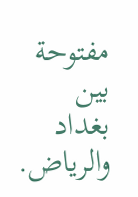مفتوحة بين بغداد والرياض.